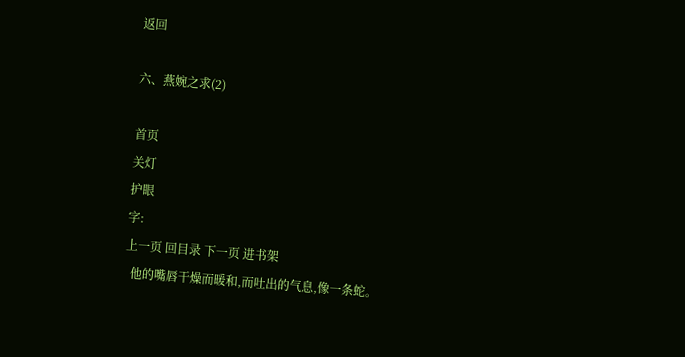返回

六、燕婉之求(2)

首页
关灯
护眼
字:
上一页 回目录 下一页 进书架
  他的嘴唇干燥而暖和,而吐出的气息,像一条蛇。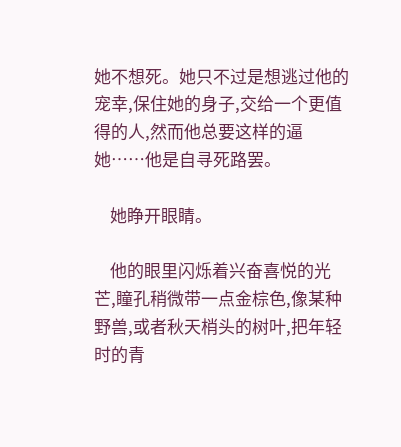她不想死。她只不过是想逃过他的宠幸,保住她的身子,交给一个更值得的人,然而他总要这样的逼她……他是自寻死路罢。

    她睁开眼睛。

    他的眼里闪烁着兴奋喜悦的光芒,瞳孔稍微带一点金棕色,像某种野兽,或者秋天梢头的树叶,把年轻时的青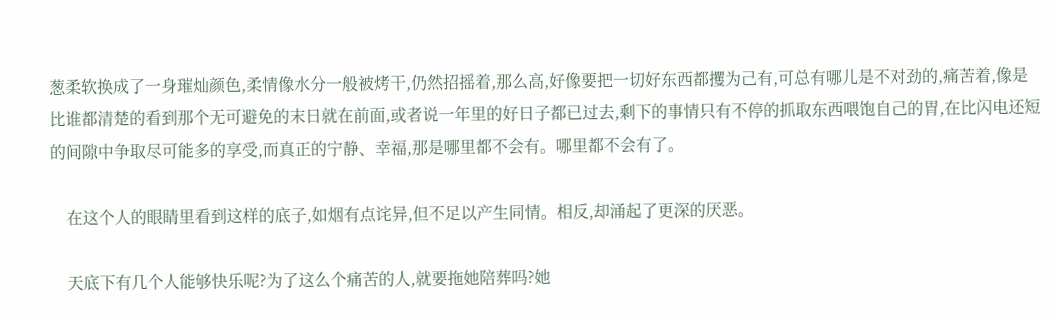葱柔软换成了一身璀灿颜色,柔情像水分一般被烤干,仍然招摇着,那么高,好像要把一切好东西都攫为己有,可总有哪儿是不对劲的,痛苦着,像是比谁都清楚的看到那个无可避免的末日就在前面,或者说一年里的好日子都已过去,剩下的事情只有不停的抓取东西喂饱自己的胃,在比闪电还短的间隙中争取尽可能多的享受,而真正的宁静、幸福,那是哪里都不会有。哪里都不会有了。

    在这个人的眼睛里看到这样的底子,如烟有点诧异,但不足以产生同情。相反,却涌起了更深的厌恶。

    天底下有几个人能够快乐呢?为了这么个痛苦的人,就要拖她陪葬吗?她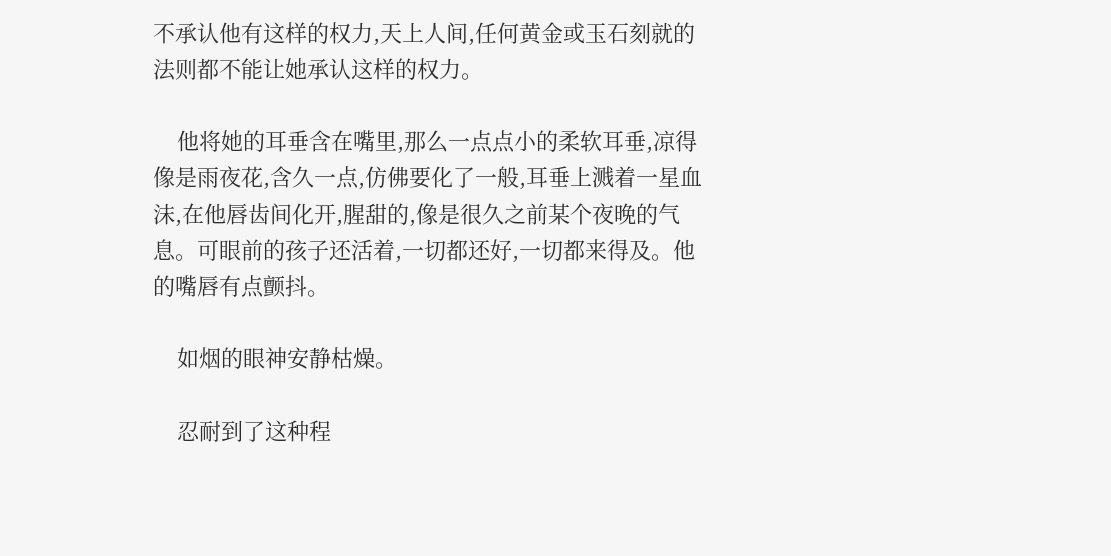不承认他有这样的权力,天上人间,任何黄金或玉石刻就的法则都不能让她承认这样的权力。

    他将她的耳垂含在嘴里,那么一点点小的柔软耳垂,凉得像是雨夜花,含久一点,仿佛要化了一般,耳垂上溅着一星血沫,在他唇齿间化开,腥甜的,像是很久之前某个夜晚的气息。可眼前的孩子还活着,一切都还好,一切都来得及。他的嘴唇有点颤抖。

    如烟的眼神安静枯燥。

    忍耐到了这种程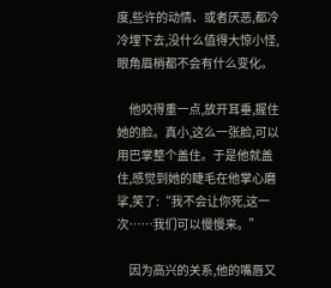度,些许的动情、或者厌恶,都冷冷埋下去,没什么值得大惊小怪,眼角眉梢都不会有什么变化。

    他咬得重一点,放开耳垂,握住她的脸。真小,这么一张脸,可以用巴掌整个盖住。于是他就盖住,感觉到她的睫毛在他掌心磨挲,笑了:“我不会让你死,这一次……我们可以慢慢来。”

    因为高兴的关系,他的嘴唇又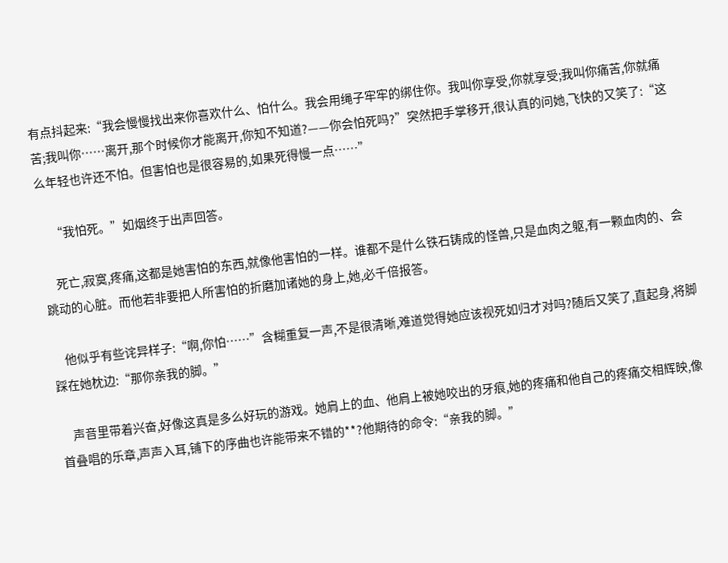有点抖起来:“我会慢慢找出来你喜欢什么、怕什么。我会用绳子牢牢的绑住你。我叫你享受,你就享受;我叫你痛苦,你就痛苦;我叫你……离开,那个时候你才能离开,你知不知道?——你会怕死吗?”突然把手掌移开,很认真的问她,飞快的又笑了:“这么年轻也许还不怕。但害怕也是很容易的,如果死得慢一点……”

    “我怕死。”如烟终于出声回答。

    死亡,寂寞,疼痛,这都是她害怕的东西,就像他害怕的一样。谁都不是什么铁石铸成的怪兽,只是血肉之躯,有一颗血肉的、会跳动的心脏。而他若非要把人所害怕的折磨加诸她的身上,她,必千倍报答。

    他似乎有些诧异样子:“啊,你怕……”含糊重复一声,不是很清晰,难道觉得她应该视死如归才对吗?随后又笑了,直起身,将脚踩在她枕边:“那你亲我的脚。”

    声音里带着兴奋,好像这真是多么好玩的游戏。她肩上的血、他肩上被她咬出的牙痕,她的疼痛和他自己的疼痛交相辉映,像首叠唱的乐章,声声入耳,铺下的序曲也许能带来不错的**?他期待的命令:“亲我的脚。”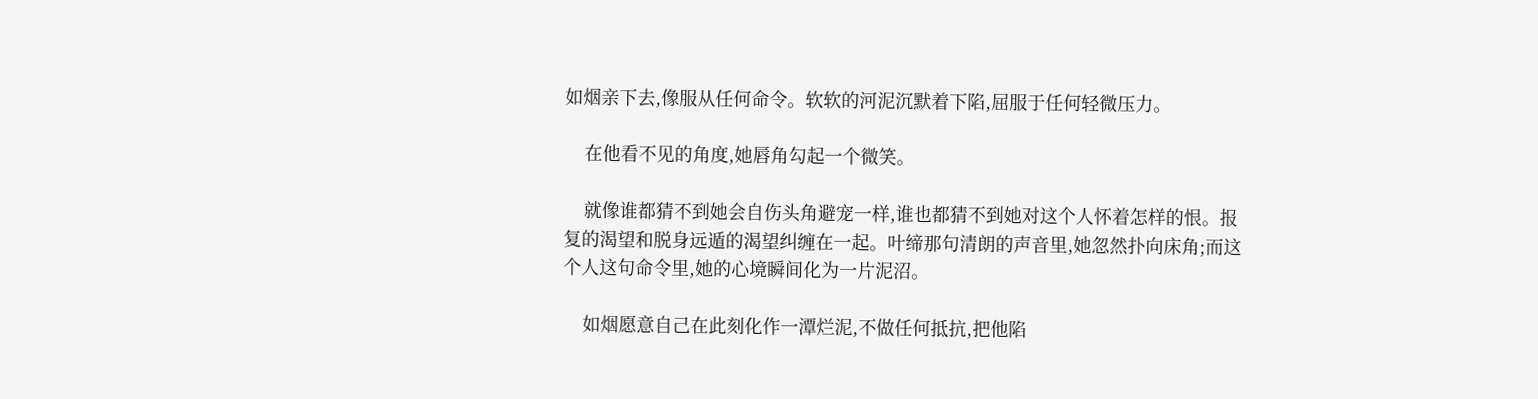如烟亲下去,像服从任何命令。软软的河泥沉默着下陷,屈服于任何轻微压力。

    在他看不见的角度,她唇角勾起一个微笑。

    就像谁都猜不到她会自伤头角避宠一样,谁也都猜不到她对这个人怀着怎样的恨。报复的渴望和脱身远遁的渴望纠缠在一起。叶缔那句清朗的声音里,她忽然扑向床角;而这个人这句命令里,她的心境瞬间化为一片泥沼。

    如烟愿意自己在此刻化作一潭烂泥,不做任何抵抗,把他陷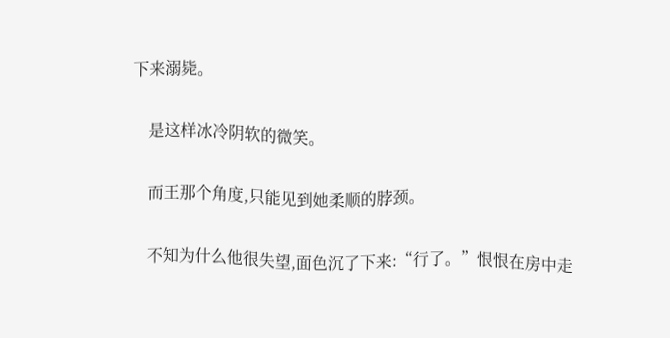下来溺毙。

    是这样冰冷阴软的微笑。

    而王那个角度,只能见到她柔顺的脖颈。

    不知为什么他很失望,面色沉了下来:“行了。”恨恨在房中走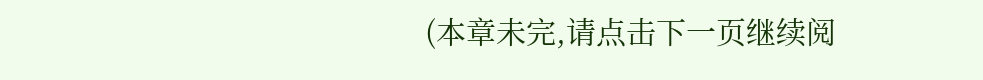(本章未完,请点击下一页继续阅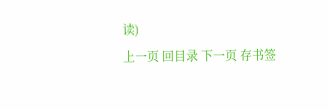读)
上一页 回目录 下一页 存书签